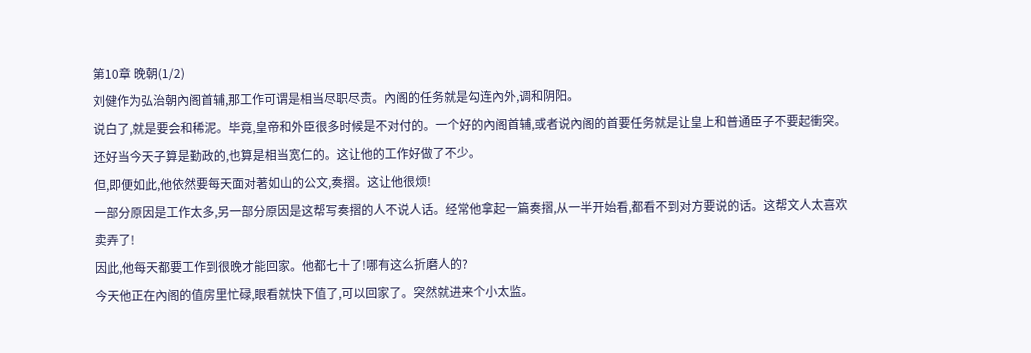第10章 晚朝(1/2)
刘健作为弘治朝內阁首辅,那工作可谓是相当尽职尽责。內阁的任务就是勾连內外,调和阴阳。
说白了,就是要会和稀泥。毕竟,皇帝和外臣很多时候是不对付的。一个好的內阁首辅,或者说內阁的首要任务就是让皇上和普通臣子不要起衝突。
还好当今天子算是勤政的,也算是相当宽仁的。这让他的工作好做了不少。
但,即便如此,他依然要每天面对著如山的公文,奏摺。这让他很烦!
一部分原因是工作太多,另一部分原因是这帮写奏摺的人不说人话。经常他拿起一篇奏摺,从一半开始看,都看不到对方要说的话。这帮文人太喜欢卖弄了!
因此,他每天都要工作到很晚才能回家。他都七十了!哪有这么折磨人的?
今天他正在內阁的值房里忙碌,眼看就快下值了,可以回家了。突然就进来个小太监。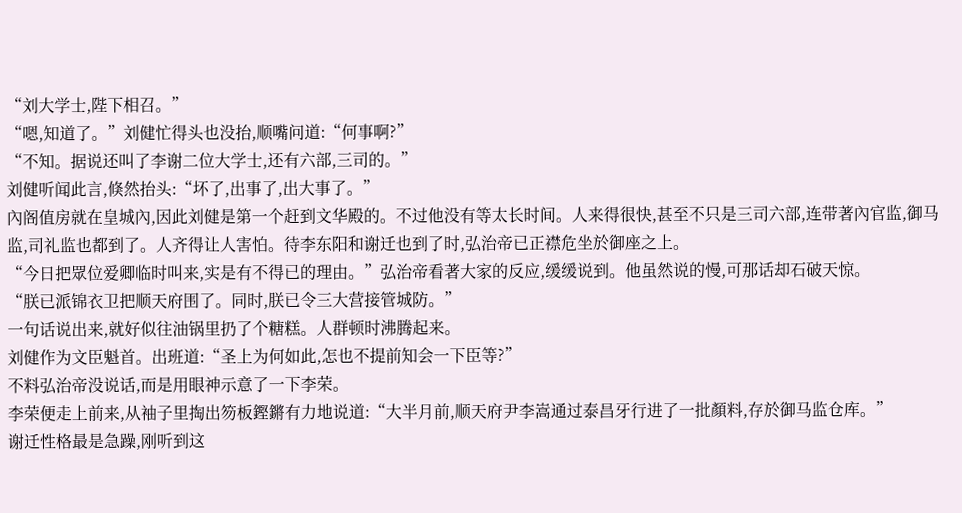“刘大学士,陛下相召。”
“嗯,知道了。”刘健忙得头也没抬,顺嘴问道:“何事啊?”
“不知。据说还叫了李谢二位大学士,还有六部,三司的。”
刘健听闻此言,倏然抬头:“坏了,出事了,出大事了。”
內阁值房就在皇城內,因此刘健是第一个赶到文华殿的。不过他没有等太长时间。人来得很快,甚至不只是三司六部,连带著內官监,御马监,司礼监也都到了。人齐得让人害怕。待李东阳和谢迁也到了时,弘治帝已正襟危坐於御座之上。
“今日把眾位爱卿临时叫来,实是有不得已的理由。”弘治帝看著大家的反应,缓缓说到。他虽然说的慢,可那话却石破天惊。
“朕已派锦衣卫把顺天府围了。同时,朕已令三大营接管城防。”
一句话说出来,就好似往油锅里扔了个糖糕。人群顿时沸腾起来。
刘健作为文臣魁首。出班道:“圣上为何如此,怎也不提前知会一下臣等?”
不料弘治帝没说话,而是用眼神示意了一下李荣。
李荣便走上前来,从袖子里掏出笏板鏗鏘有力地说道:“大半月前,顺天府尹李嵩通过泰昌牙行进了一批顏料,存於御马监仓库。”
谢迁性格最是急躁,刚听到这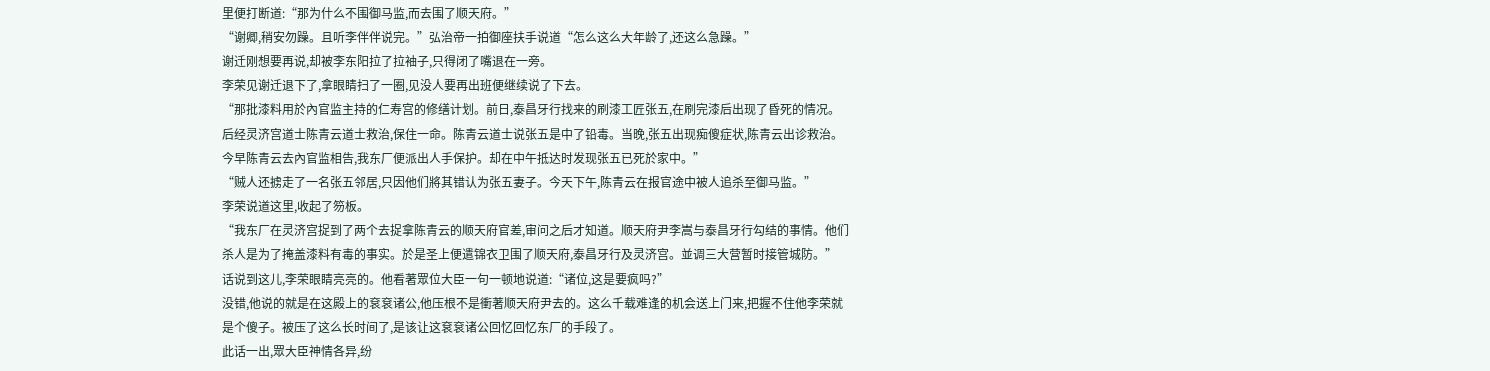里便打断道:“那为什么不围御马监,而去围了顺天府。”
“谢卿,稍安勿躁。且听李伴伴说完。”弘治帝一拍御座扶手说道“怎么这么大年龄了,还这么急躁。”
谢迁刚想要再说,却被李东阳拉了拉袖子,只得闭了嘴退在一旁。
李荣见谢迁退下了,拿眼睛扫了一圈,见没人要再出班便继续说了下去。
“那批漆料用於內官监主持的仁寿宫的修缮计划。前日,泰昌牙行找来的刷漆工匠张五,在刷完漆后出现了昏死的情况。后经灵济宫道士陈青云道士救治,保住一命。陈青云道士说张五是中了铅毒。当晚,张五出现痴傻症状,陈青云出诊救治。今早陈青云去內官监相告,我东厂便派出人手保护。却在中午抵达时发现张五已死於家中。”
“贼人还掳走了一名张五邻居,只因他们將其错认为张五妻子。今天下午,陈青云在报官途中被人追杀至御马监。”
李荣说道这里,收起了笏板。
“我东厂在灵济宫捉到了两个去捉拿陈青云的顺天府官差,审问之后才知道。顺天府尹李嵩与泰昌牙行勾结的事情。他们杀人是为了掩盖漆料有毒的事实。於是圣上便遣锦衣卫围了顺天府,泰昌牙行及灵济宫。並调三大营暂时接管城防。”
话说到这儿,李荣眼睛亮亮的。他看著眾位大臣一句一顿地说道:“诸位,这是要疯吗?”
没错,他说的就是在这殿上的袞袞诸公,他压根不是衝著顺天府尹去的。这么千载难逢的机会送上门来,把握不住他李荣就是个傻子。被压了这么长时间了,是该让这袞袞诸公回忆回忆东厂的手段了。
此话一出,眾大臣神情各异,纷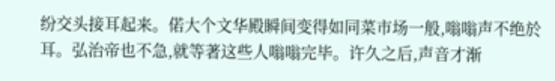纷交头接耳起来。偌大个文华殿瞬间变得如同菜市场一般,嗡嗡声不绝於耳。弘治帝也不急,就等著这些人嗡嗡完毕。许久之后,声音才渐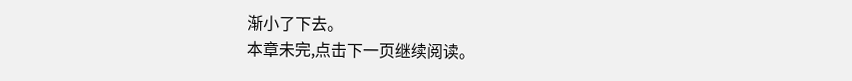渐小了下去。
本章未完,点击下一页继续阅读。